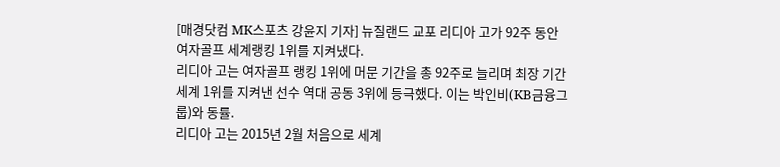[매경닷컴 MK스포츠 강윤지 기자] 뉴질랜드 교포 리디아 고가 92주 동안 여자골프 세계랭킹 1위를 지켜냈다.
리디아 고는 여자골프 랭킹 1위에 머문 기간을 총 92주로 늘리며 최장 기간 세계 1위를 지켜낸 선수 역대 공동 3위에 등극했다. 이는 박인비(KB금융그룹)와 동률.
리디아 고는 2015년 2월 처음으로 세계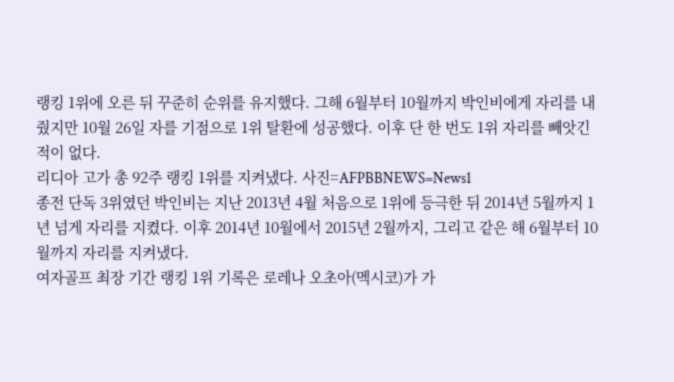랭킹 1위에 오른 뒤 꾸준히 순위를 유지했다. 그해 6월부터 10월까지 박인비에게 자리를 내줬지만 10월 26일 자를 기점으로 1위 탈환에 성공했다. 이후 단 한 번도 1위 자리를 빼앗긴 적이 없다.
리디아 고가 총 92주 랭킹 1위를 지켜냈다. 사진=AFPBBNEWS=News1
종전 단독 3위였던 박인비는 지난 2013년 4월 처음으로 1위에 등극한 뒤 2014년 5월까지 1년 넘게 자리를 지켰다. 이후 2014년 10월에서 2015년 2월까지, 그리고 같은 해 6월부터 10월까지 자리를 지켜냈다.
여자골프 최장 기간 랭킹 1위 기록은 로레나 오초아(멕시코)가 가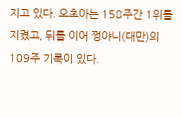지고 있다. 오초아는 158주간 1위를 지켰고, 뒤를 이어 쩡야니(대만)의 109주 기록이 있다.